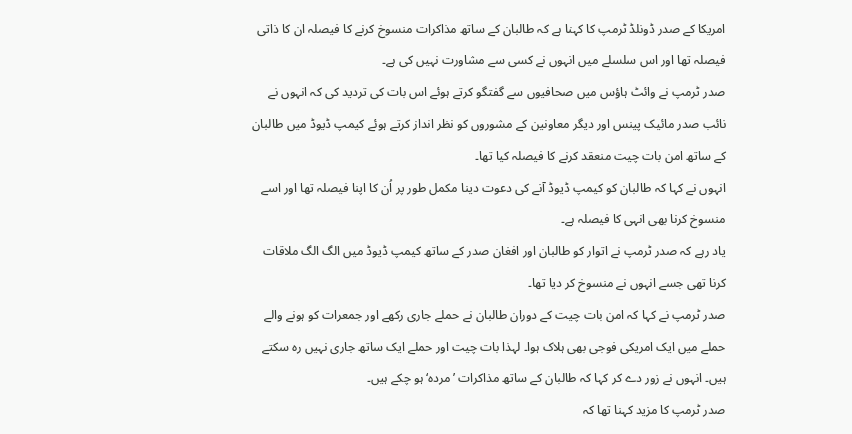امریکا کے صدر ڈونلڈ ٹرمپ کا کہنا ہے کہ طالبان کے ساتھ مذاکرات منسوخ کرنے کا فیصلہ ان کا ذاتی فیصلہ تھا اور اس سلسلے میں انہوں نے کسی سے مشاورت نہیں کی ہے۔
صدر ٹرمپ نے وائٹ ہاؤس میں صحافیوں سے گفتگو کرتے ہوئے اس بات کی تردید کی کہ انہوں نے نائب صدر مائیک پینس اور دیگر معاونین کے مشوروں کو نظر انداز کرتے ہوئے کیمپ ڈیوڈ میں طالبان کے ساتھ امن بات چیت منعقد کرنے کا فیصلہ کیا تھا۔
انہوں نے کہا کہ طالبان کو کیمپ ڈیوڈ آنے کی دعوت دینا مکمل طور پر اُن کا اپنا فیصلہ تھا اور اسے منسوخ کرنا بھی انہی کا فیصلہ ہے۔
یاد رہے کہ صدر ٹرمپ نے اتوار کو طالبان اور افغان صدر کے ساتھ کیمپ ڈیوڈ میں الگ الگ ملاقات کرنا تھی جسے انہوں نے منسوخ کر دیا تھا۔
صدر ٹرمپ نے کہا کہ امن بات چیت کے دوران طالبان نے حملے جاری رکھے اور جمعرات کو ہونے والے حملے میں ایک امریکی فوجی بھی ہلاک ہوا۔ لہذا بات چیت اور حملے ایک ساتھ جاری نہیں رہ سکتے ہیں۔ انہوں نے زور دے کر کہا کہ طالبان کے ساتھ مذاکرات ’مردہ‘ ہو چکے ہیں۔
صدر ٹرمپ کا مزید کہنا تھا کہ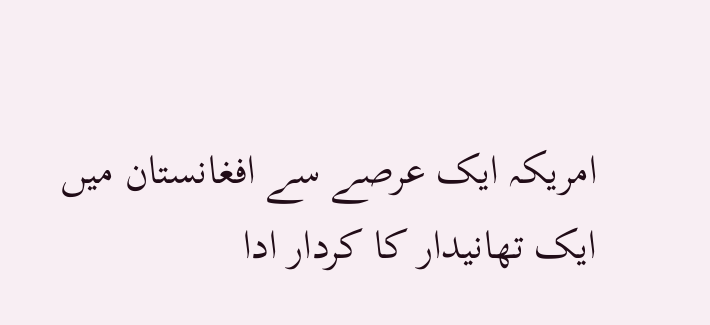امریکہ ایک عرصے سے افغانستان میں ایک تھانیدار کا کردار ادا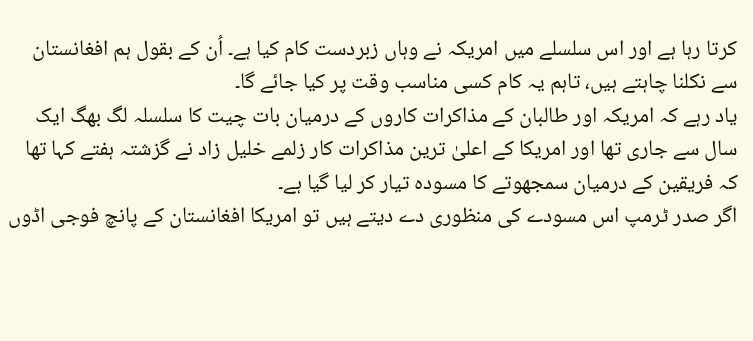کرتا رہا ہے اور اس سلسلے میں امریکہ نے وہاں زبردست کام کیا ہے۔ اُن کے بقول ہم افغانستان سے نکلنا چاہتے ہیں، تاہم یہ کام کسی مناسب وقت پر کیا جائے گا۔
یاد رہے کہ امریکہ اور طالبان کے مذاکرات کاروں کے درمیان بات چیت کا سلسلہ لگ بھگ ایک سال سے جاری تھا اور امریکا کے اعلیٰ ترین مذاکرات کار زلمے خلیل زاد نے گزشتہ ہفتے کہا تھا کہ فریقین کے درمیان سمجھوتے کا مسودہ تیار کر لیا گیا ہے۔
اگر صدر ٹرمپ اس مسودے کی منظوری دے دیتے ہیں تو امریکا افغانستان کے پانچ فوجی اڈوں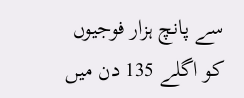سے پانچ ہزار فوجیوں کو اگلے 135 دن میں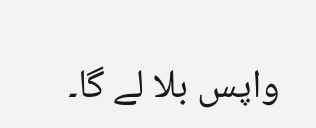واپس بلا لے گا۔